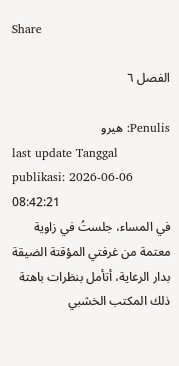Share

الفصل ٦

Penulis: هيرو
last update Tanggal publikasi: 2026-06-06 08:42:21
في المساء، جلستُ في زاوية معتمة من غرفتي المؤقتة الضيقة بدار الرعاية، أتأمل بنظرات باهتة ذلك المكتب الخشبي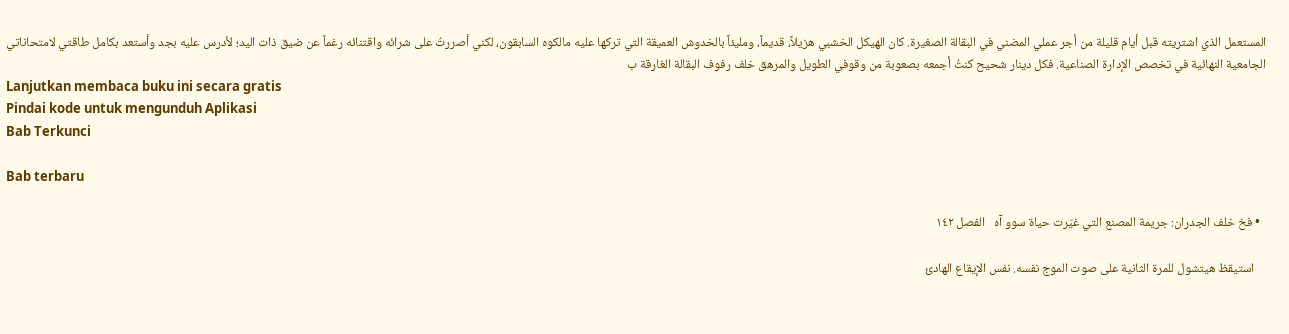المستعمل الذي اشتريته قبل أيام قليلة من أجر عملي المضني في البقالة الصغيرة. كان الهيكل الخشبي هزيلاً، قديماً، ومليئاً بالخدوش العميقة التي تركها عليه مالكوه السابقون، لكني أصررتُ على شرائه واقتنائه رغماً عن ضيق ذات اليد؛ لأدرس عليه بجد وأستعد بكامل طاقتي لامتحاناتي الجامعية النهائية في تخصص الإدارة الصناعية. فكل دينار شحيح كنتُ أجمعه بصعوبة من وقوفي الطويل والمرهق خلف رفوف البقالة الغارقة ب
Lanjutkan membaca buku ini secara gratis
Pindai kode untuk mengunduh Aplikasi
Bab Terkunci

Bab terbaru

  • فخ خلف الجدران: جريمة المصنع التي غيّرت حياة سوو آه   الفصل ١٤٢

    استيقظ هيتشول للمرة الثانية على صوت الموج نفسه. نفس الإيقاع الهادئ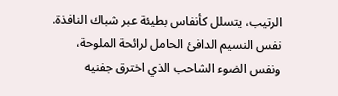الرتيب، يتسلل كأنفاس بطيئة عبر شباك النافذة. نفس النسيم الدافئ الحامل لرائحة الملوحة، ونفس الضوء الشاحب الذي اخترق جفنيه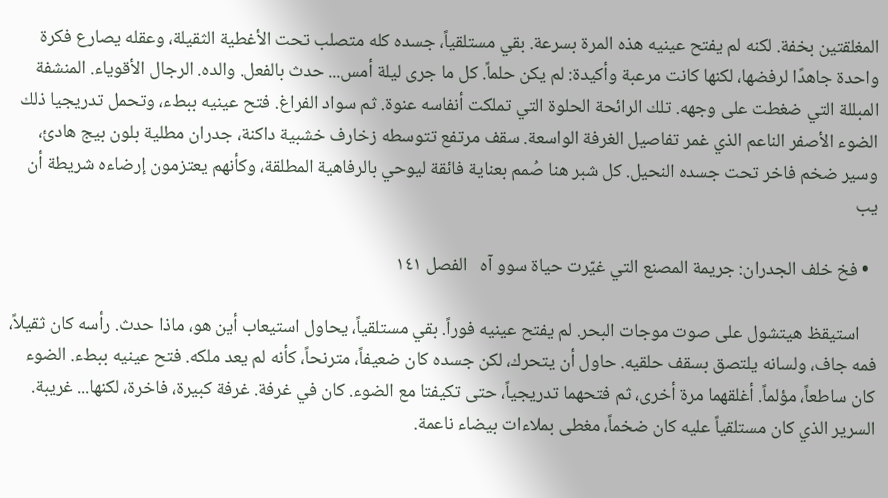المغلقتين بخفة. لكنه لم يفتح عينيه هذه المرة بسرعة. بقي مستلقياً، جسده كله متصلب تحت الأغطية الثقيلة، وعقله يصارع فكرة واحدة جاهدًا لرفضها، لكنها كانت مرعبة وأكيدة: لم يكن حلماً. كل ما جرى ليلة أمس... حدث بالفعل. والده. الرجال الأقوياء. المنشفة المبللة التي ضغطت على وجهه. تلك الرائحة الحلوة التي تملكت أنفاسه عنوة. ثم سواد الفراغ. فتح عينيه ببطء، وتحمل تدريجيا ذلك الضوء الأصفر الناعم الذي غمر تفاصيل الغرفة الواسعة. سقف مرتفع تتوسطه زخارف خشبية داكنة، جدران مطلية بلون بيج هادئ، وسير ضخم فاخر تحت جسده النحيل. كل شبر هنا صُمم بعناية فائقة ليوحي بالرفاهية المطلقة، وكأنهم يعتزمون إرضاءه شريطة أن يب

  • فخ خلف الجدران: جريمة المصنع التي غيّرت حياة سوو آه   الفصل ١٤١

    استيقظ هيتشول على صوت موجات البحر. لم يفتح عينيه فوراً. بقي مستلقياً، يحاول استيعاب أين هو، ماذا حدث. رأسه كان ثقيلاً، فمه جاف، ولسانه يلتصق بسقف حلقيه. حاول أن يتحرك، لكن جسده كان ضعيفاً، مترنحاً، كأنه لم يعد ملكه. فتح عينيه ببطء. الضوء كان ساطعاً، مؤلماً. أغلقهما مرة أخرى، ثم فتحهما تدريجياً، حتى تكيفتا مع الضوء. كان في غرفة. غرفة كبيرة، فاخرة، لكنها... غريبة. السرير الذي كان مستلقياً عليه كان ضخماً، مغطى بملاءات بيضاء ناعمة.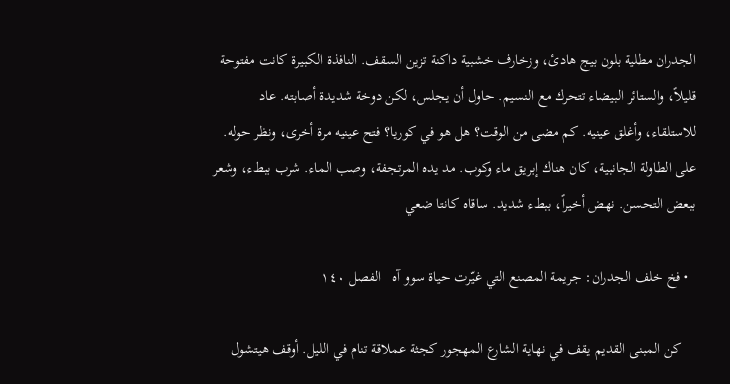الجدران مطلية بلون بيج هادئ، وزخارف خشبية داكنة تزين السقف. النافذة الكبيرة كانت مفتوحة قليلاً، والستائر البيضاء تتحرك مع النسيم. حاول أن يجلس، لكن دوخة شديدة أصابته. عاد للاستلقاء، وأغلق عينيه. كم مضى من الوقت؟ هل هو في كوريا؟ فتح عينيه مرة أخرى، ونظر حوله. على الطاولة الجانبية، كان هناك إبريق ماء وكوب. مد يده المرتجفة، وصب الماء. شرب ببطء، وشعر ببعض التحسن. نهض أخيراً، ببطء شديد. ساقاه كانتا ضعي

  • فخ خلف الجدران: جريمة المصنع التي غيّرت حياة سوو آه   الفصل ١٤٠

    كن المبنى القديم يقف في نهاية الشارع المهجور كجثة عملاقة تنام في الليل. أوقف هيتشول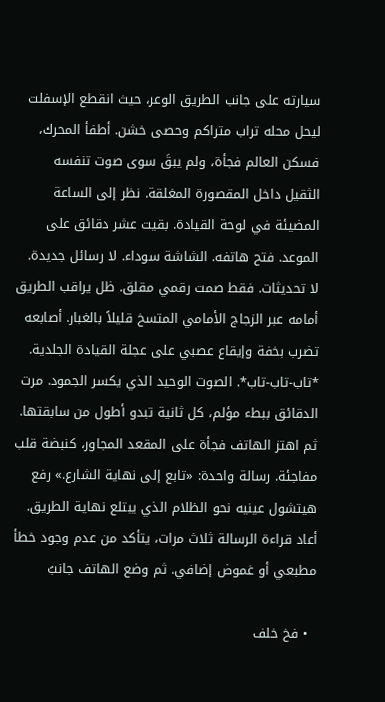سيارته على جانب الطريق الوعر، حيث انقطع الإسفلت ليحل محله تراب متراكم وحصى خشن. أطفأ المحرك، فسكن العالم فجأة، ولم يبقَ سوى صوت تنفسه الثقيل داخل المقصورة المغلقة. نظر إلى الساعة المضيئة في لوحة القيادة. بقيت عشر دقائق على الموعد. فتح هاتفه. الشاشة سوداء. لا رسائل جديدة. لا تحديثات. فقط صمت رقمي مقلق. ظل يراقب الطريق أمامه عبر الزجاج الأمامي المتسخ قليلاً بالغبار. أصابعه تضرب بخفة وإيقاع عصبي على عجلة القيادة الجلدية. *تاب-تاب-تاب*. الصوت الوحيد الذي يكسر الجمود. مرت الدقائق ببطء مؤلم، كل ثانية تبدو أطول من سابقتها. ثم اهتز الهاتف فجأة على المقعد المجاور، كنبضة قلب مفاجئة. رسالة واحدة: «تابع إلى نهاية الشارع.» رفع هيتشول عينيه نحو الظلام الذي يبتلع نهاية الطريق. أعاد قراءة الرسالة ثلاث مرات، يتأكد من عدم وجود خطأ مطبعي أو غموض إضافي. ثم وضع الهاتف جانبً

  • فخ خلف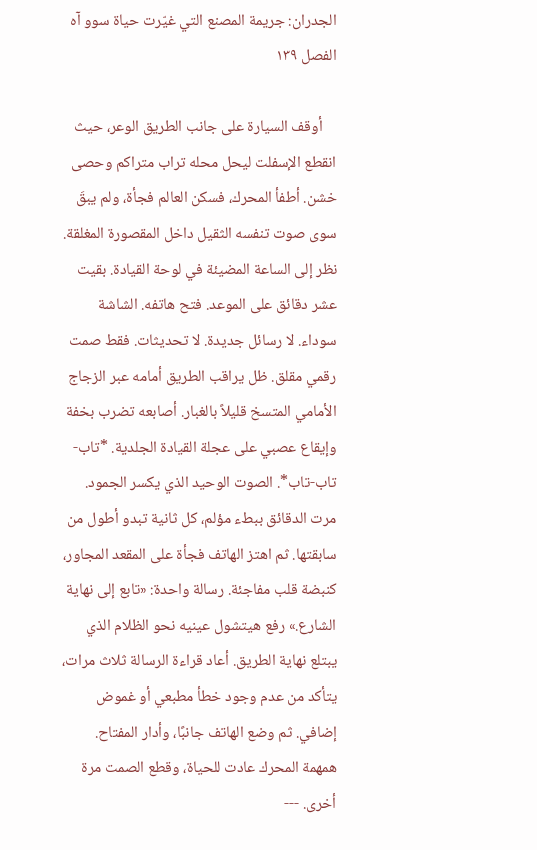الجدران: جريمة المصنع التي غيّرت حياة سوو آه   الفصل ١٣٩

    أوقف السيارة على جانب الطريق الوعر، حيث انقطع الإسفلت ليحل محله تراب متراكم وحصى خشن. أطفأ المحرك، فسكن العالم فجأة، ولم يبقَ سوى صوت تنفسه الثقيل داخل المقصورة المغلقة. نظر إلى الساعة المضيئة في لوحة القيادة. بقيت عشر دقائق على الموعد. فتح هاتفه. الشاشة سوداء. لا رسائل جديدة. لا تحديثات. فقط صمت رقمي مقلق. ظل يراقب الطريق أمامه عبر الزجاج الأمامي المتسخ قليلاً بالغبار. أصابعه تضرب بخفة وإيقاع عصبي على عجلة القيادة الجلدية. *تاب-تاب-تاب*. الصوت الوحيد الذي يكسر الجمود. مرت الدقائق ببطء مؤلم، كل ثانية تبدو أطول من سابقتها. ثم اهتز الهاتف فجأة على المقعد المجاور، كنبضة قلب مفاجئة. رسالة واحدة: «تابع إلى نهاية الشارع.» رفع هيتشول عينيه نحو الظلام الذي يبتلع نهاية الطريق. أعاد قراءة الرسالة ثلاث مرات، يتأكد من عدم وجود خطأ مطبعي أو غموض إضافي. ثم وضع الهاتف جانبًا، وأدار المفتاح. همهمة المحرك عادت للحياة، وقطع الصمت مرة أخرى. ---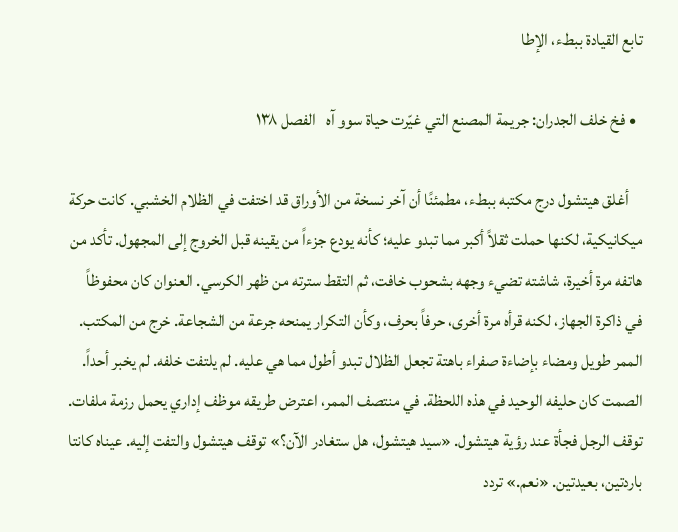تابع القيادة ببطء، الإطا

  • فخ خلف الجدران: جريمة المصنع التي غيّرت حياة سوو آه   الفصل ١٣٨

    أغلق هيتشول درج مكتبه ببطء، مطمئنًا أن آخر نسخة من الأوراق قد اختفت في الظلام الخشبي. كانت حركة ميكانيكية، لكنها حملت ثقلاً أكبر مما تبدو عليه؛ كأنه يودع جزءاً من يقينه قبل الخروج إلى المجهول. تأكد من هاتفه مرة أخيرة، شاشته تضيء وجهه بشحوب خافت، ثم التقط سترته من ظهر الكرسي. العنوان كان محفوظاً في ذاكرة الجهاز، لكنه قرأه مرة أخرى، حرفاً بحرف، وكأن التكرار يمنحه جرعة من الشجاعة. خرج من المكتب. الممر طويل ومضاء بإضاءة صفراء باهتة تجعل الظلال تبدو أطول مما هي عليه. لم يلتفت خلفه. لم يخبر أحداً. الصمت كان حليفه الوحيد في هذه اللحظة. في منتصف الممر، اعترض طريقه موظف إداري يحمل رزمة ملفات. توقف الرجل فجأة عند رؤية هيتشول. «سيد هيتشول، هل ستغادر الآن؟» توقف هيتشول والتفت إليه. عيناه كانتا باردتين، بعيدتين. «نعم.» تردد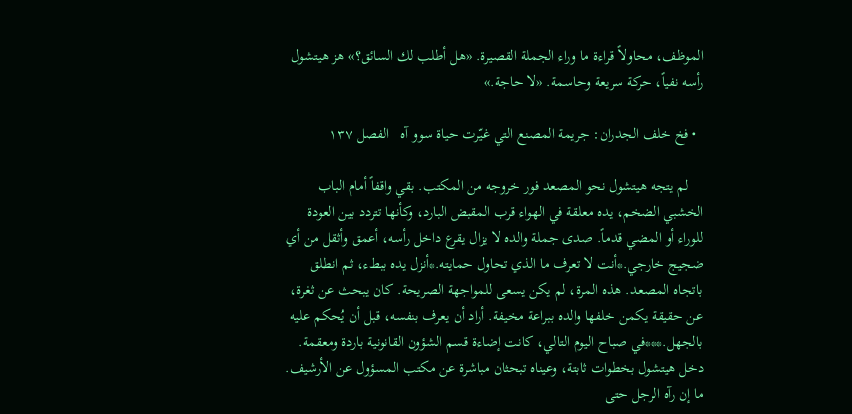الموظف، محاولاً قراءة ما وراء الجملة القصيرة. «هل أطلب لك السائق؟» هز هيتشول رأسه نفياً، حركة سريعة وحاسمة. «لا حاجة.»

  • فخ خلف الجدران: جريمة المصنع التي غيّرت حياة سوو آه   الفصل ١٣٧

    لم يتجه هيتشول نحو المصعد فور خروجه من المكتب. بقي واقفاً أمام الباب الخشبي الضخم، يده معلقة في الهواء قرب المقبض البارد، وكأنها تتردد بين العودة للوراء أو المضي قدماً. صدى جملة والده لا يزال يقرع داخل رأسه، أعمق وأثقل من أي ضجيج خارجي.*أنت لا تعرف ما الذي تحاول حمايته.*أنزل يده ببطء، ثم انطلق باتجاه المصعد. هذه المرة، لم يكن يسعى للمواجهة الصريحة. كان يبحث عن ثغرة، عن حقيقة يكمن خلفها والده ببراعة مخيفة. أراد أن يعرف بنفسه، قبل أن يُحكم عليه بالجهل.***في صباح اليوم التالي، كانت إضاءة قسم الشؤون القانونية باردة ومعقمة. دخل هيتشول بخطوات ثابتة، وعيناه تبحثان مباشرة عن مكتب المسؤول عن الأرشيف. ما إن رآه الرجل حتى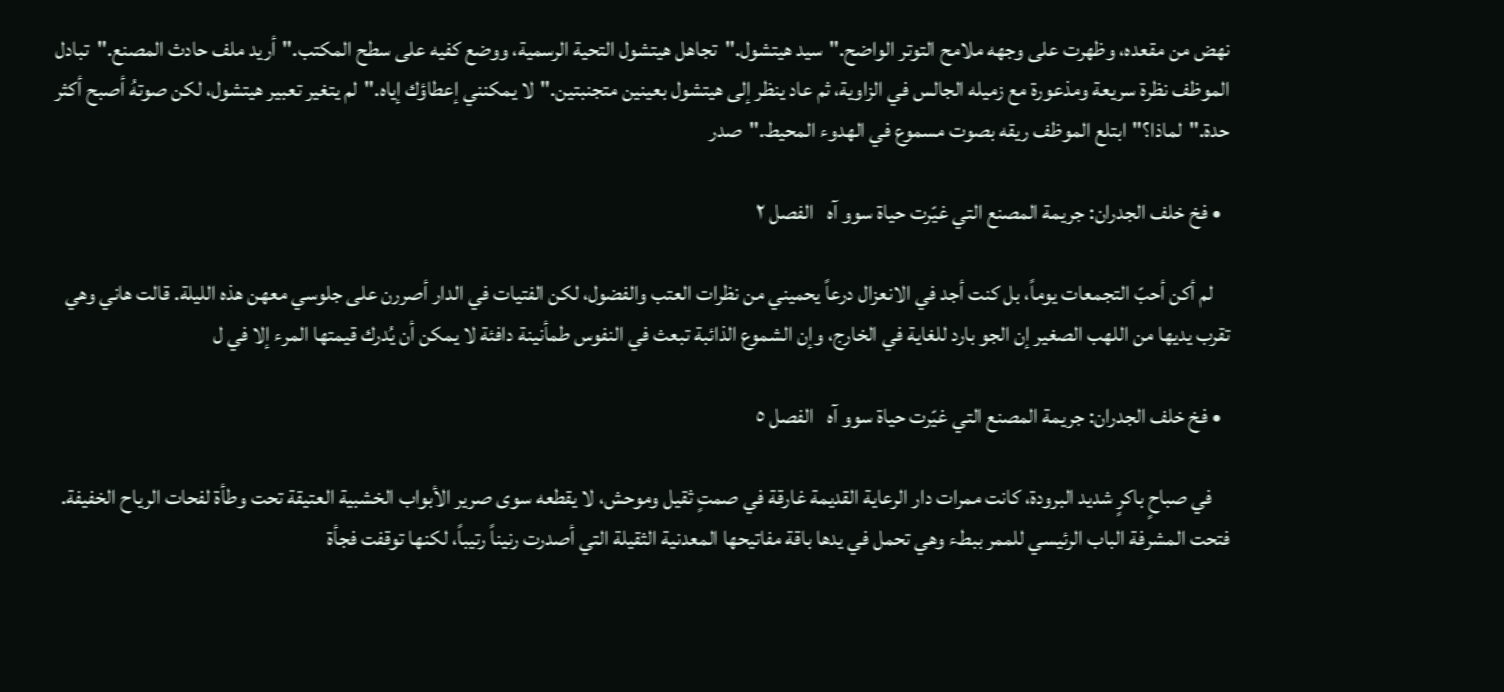نهض من مقعده، وظهرت على وجهه ملامح التوتر الواضح."سيد هيتشول."تجاهل هيتشول التحية الرسمية، ووضع كفيه على سطح المكتب."أريد ملف حادث المصنع."تبادل الموظف نظرة سريعة ومذعورة مع زميله الجالس في الزاوية، ثم عاد ينظر إلى هيتشول بعينين متجنبتين."لا يمكنني إعطاؤك إياه."لم يتغير تعبير هيتشول، لكن صوتهُ أصبح أكثر حدة."لماذا؟"ابتلع الموظف ريقه بصوت مسموع في الهدوء المحيط."صدر

  • فخ خلف الجدران: جريمة المصنع التي غيّرت حياة سوو آه   الفصل ٢

    لم أكن أحبّ التجمعات يوماً، بل كنت أجد في الانعزال درعاً يحميني من نظرات العتب والفضول، لكن الفتيات في الدار أصررن على جلوسي معهن هذه الليلة. قالت هاني وهي تقرب يديها من اللهب الصغير إن الجو بارد للغاية في الخارج، وإن الشموع الذائبة تبعث في النفوس طمأنينة دافئة لا يمكن أن يُدرك قيمتها المرء إلا في ل

  • فخ خلف الجدران: جريمة المصنع التي غيّرت حياة سوو آه   الفصل ٥

    في صباحٍ باكرٍ شديد البرودة، كانت ممرات دار الرعاية القديمة غارقة في صمتٍ ثقيل وموحش، لا يقطعه سوى صرير الأبواب الخشبية العتيقة تحت وطأة لفحات الرياح الخفيفة. فتحت المشرفة الباب الرئيسي للممر ببطء وهي تحمل في يدها باقة مفاتيحها المعدنية الثقيلة التي أصدرت رنيناً رتيباً، لكنها توقفت فجأة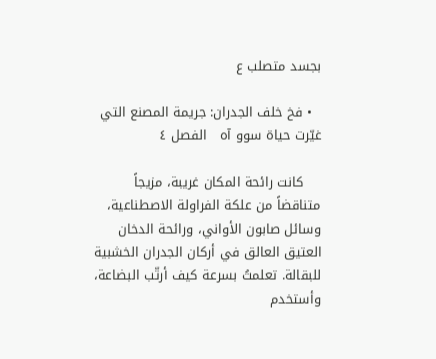بجسد متصلب ع

  • فخ خلف الجدران: جريمة المصنع التي غيّرت حياة سوو آه   الفصل ٤

    كانت رائحة المكان غريبة، مزيجاً متناقضاً من علكة الفراولة الاصطناعية، وسائل صابون الأواني، ورائحة الدخان العتيق العالق في أركان الجدران الخشبية للبقالة. تعلمتُ بسرعة كيف أرتّب البضاعة، وأستخدم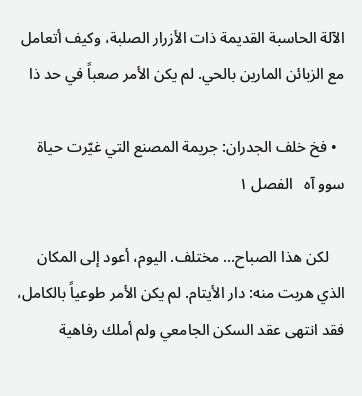الآلة الحاسبة القديمة ذات الأزرار الصلبة، وكيف أتعامل مع الزبائن المارين بالحي. لم يكن الأمر صعباً في حد ذا

  • فخ خلف الجدران: جريمة المصنع التي غيّرت حياة سوو آه   الفصل ١

    لكن هذا الصباح… مختلف. اليوم، أعود إلى المكان الذي هربت منه: دار الأيتام. لم يكن الأمر طوعياً بالكامل، فقد انتهى عقد السكن الجامعي ولم أملك رفاهية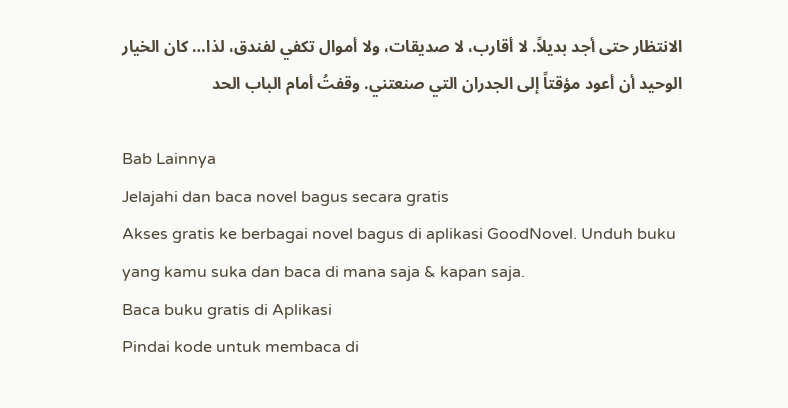الانتظار حتى أجد بديلاً. لا أقارب، لا صديقات، ولا أموال تكفي لفندق، لذا… كان الخيار الوحيد أن أعود مؤقتاً إلى الجدران التي صنعتني. وقفتُ أمام الباب الحد

Bab Lainnya
Jelajahi dan baca novel bagus secara gratis
Akses gratis ke berbagai novel bagus di aplikasi GoodNovel. Unduh buku yang kamu suka dan baca di mana saja & kapan saja.
Baca buku gratis di Aplikasi
Pindai kode untuk membaca di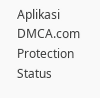Aplikasi
DMCA.com Protection Status